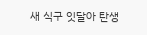새 식구 잇달아 탄생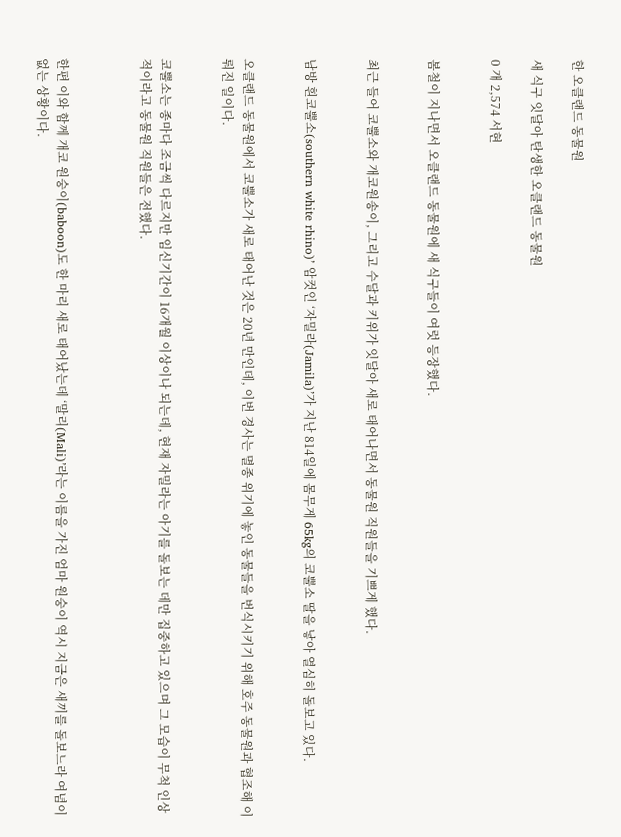한 오클랜드 동물원

새 식구 잇달아 탄생한 오클랜드 동물원

0 개 2,574 서현


봄철이 지나면서 오클랜드 동물원에 새 식구들이 여럿 등장했다.


최근 들어 코뿔소와 개코원송이, 그리고 수달과 키위가 잇달아 새로 태어나면서 동물원 직원들을 기쁘게 했다.


남방 흰코뿔소(southern white rhino)’ 암컷인 ‘자밀라(Jamila)’가 지난 814일에 몸무게 65kg의 코뿔소 딸을 낳아 열심히 돌보고 있다.


오클랜드 동물원에서 코뿔소가 새로 태어난 것은 20년 만인데, 이번 경사는 멸종 위기에 놓인 동물들을 번식시키기 위해 호주 동물원과 협조해 이뤄진 일이다.


코뿔소는 종마다 조금씩 다르지만 임신기간이 16개월 이상이나 되는데, 현재 자밀라는 아기를 돌보는 데만 집중하고 있으며 그 모습이 무척 인상적이라고 동물원 직원들은 전했다.



한편 이와 함께 개코 원숭이(baboon)도 한 마리 새로 태어났는데 ‘말리(Mali)’라는 이름을 가진 엄마 원숭이 역시 지금은 새끼를 돌보느라 여념이 없는 상황이다.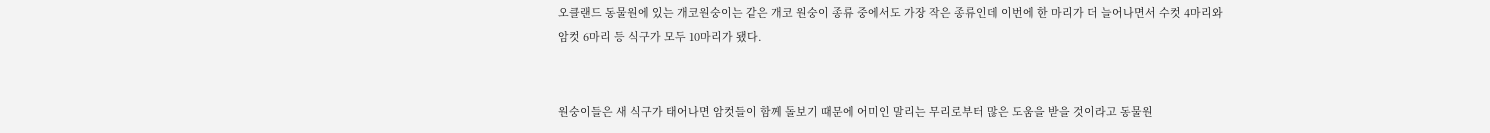오클랜드 동물원에 있는 개코원숭이는 같은 개코 원숭이 종류 중에서도 가장 작은 종류인데 이번에 한 마리가 더 늘어나면서 수컷 4마리와 암컷 6마리 등 식구가 모두 10마리가 됐다.


원숭이들은 새 식구가 태어나면 암컷들이 함께 돌보기 때문에 어미인 말리는 무리로부터 많은 도움을 받을 것이라고 동물원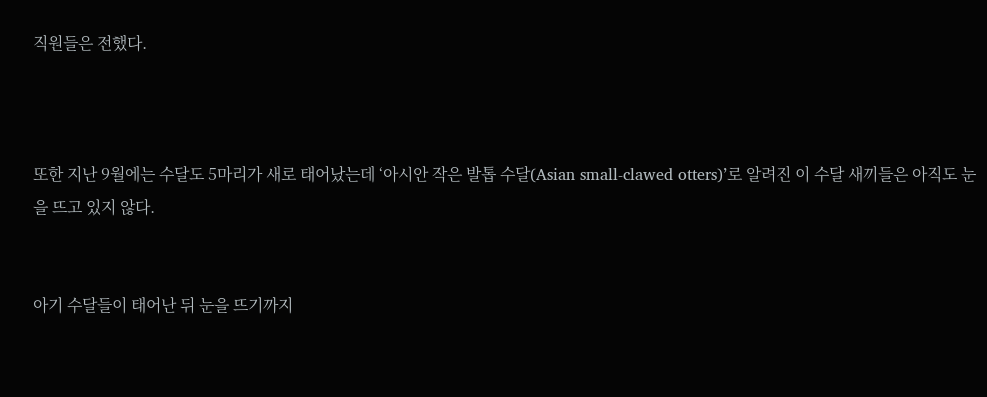직원들은 전했다.



또한 지난 9월에는 수달도 5마리가 새로 태어났는데 ‘아시안 작은 발톱 수달(Asian small-clawed otters)’로 알려진 이 수달 새끼들은 아직도 눈을 뜨고 있지 않다.


아기 수달들이 태어난 뒤 눈을 뜨기까지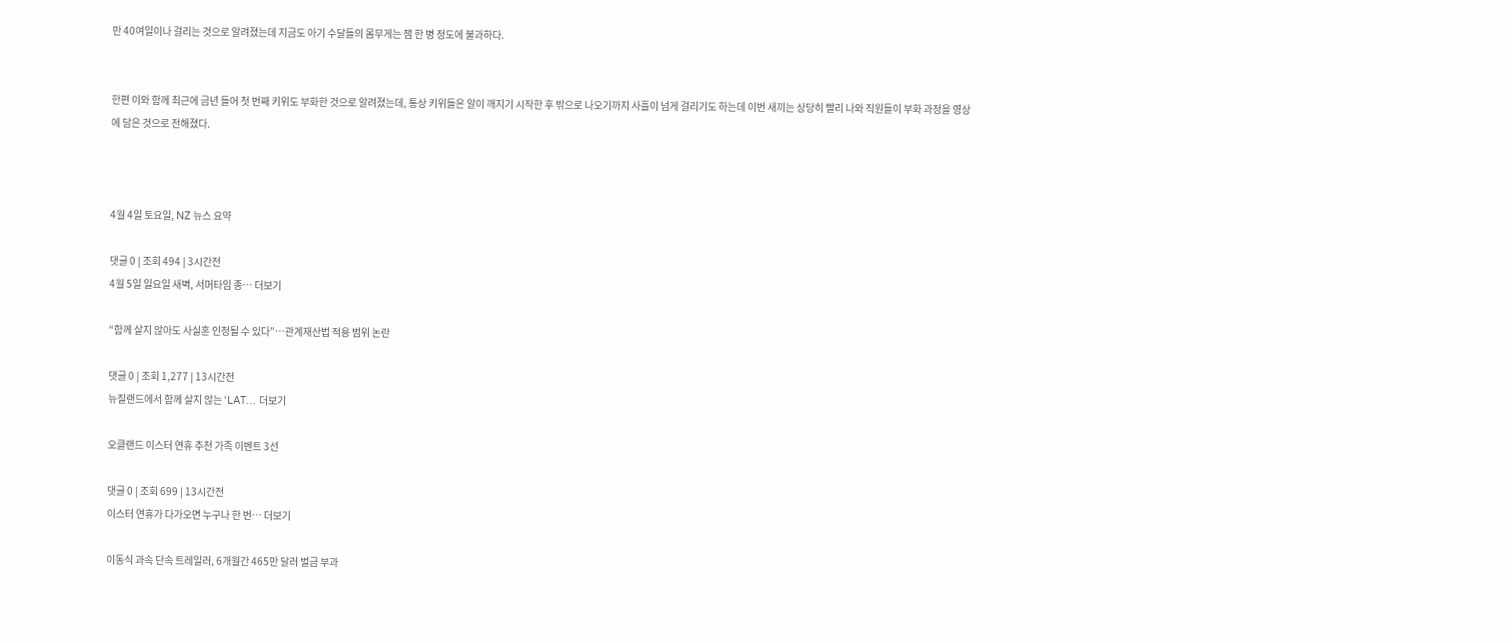만 40여일이나 걸리는 것으로 알려졌는데 지금도 아기 수달들의 몸무게는 잼 한 병 정도에 불과하다.


한편 이와 함께 최근에 금년 들어 첫 번째 키위도 부화한 것으로 알려졌는데, 통상 키위들은 알이 깨지기 시작한 후 밖으로 나오기까지 사흘이 넘게 걸리기도 하는데 이번 새끼는 상당히 빨리 나와 직원들이 부화 과정을 영상에 담은 것으로 전해졌다.



4월 4일 토요일, NZ 뉴스 요약

댓글 0 | 조회 494 | 3시간전
4월 5일 일요일 새벽, 서머타임 종… 더보기

“함께 살지 않아도 사실혼 인정될 수 있다”…관계재산법 적용 범위 논란

댓글 0 | 조회 1,277 | 13시간전
뉴질랜드에서 함께 살지 않는 ‘LAT… 더보기

오클랜드 이스터 연휴 추천 가족 이벤트 3선

댓글 0 | 조회 699 | 13시간전
이스터 연휴가 다가오면 누구나 한 번… 더보기

이동식 과속 단속 트레일러, 6개월간 465만 달러 벌금 부과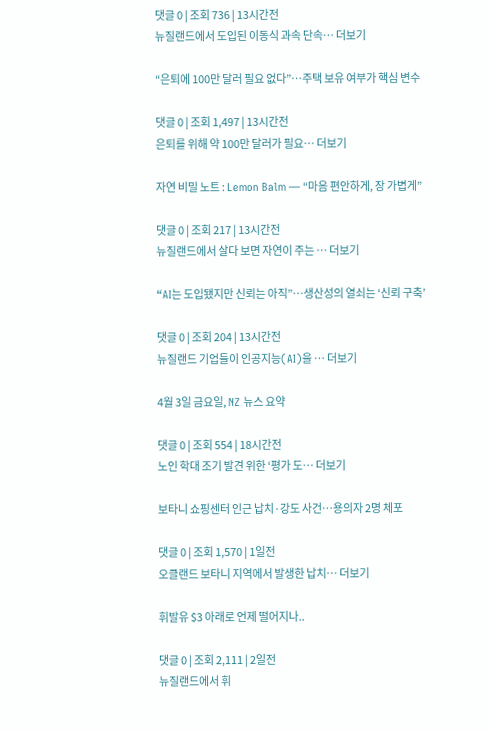댓글 0 | 조회 736 | 13시간전
뉴질랜드에서 도입된 이동식 과속 단속… 더보기

“은퇴에 100만 달러 필요 없다”…주택 보유 여부가 핵심 변수

댓글 0 | 조회 1,497 | 13시간전
은퇴를 위해 약 100만 달러가 필요… 더보기

자연 비밀 노트 : Lemon Balm — “마음 편안하게, 장 가볍게”

댓글 0 | 조회 217 | 13시간전
뉴질랜드에서 살다 보면 자연이 주는 … 더보기

“AI는 도입됐지만 신뢰는 아직”…생산성의 열쇠는 ‘신뢰 구축’

댓글 0 | 조회 204 | 13시간전
뉴질랜드 기업들이 인공지능(AI)을 … 더보기

4월 3일 금요일, NZ 뉴스 요약

댓글 0 | 조회 554 | 18시간전
노인 학대 조기 발견 위한 ‘평가 도… 더보기

보타니 쇼핑센터 인근 납치·강도 사건…용의자 2명 체포

댓글 0 | 조회 1,570 | 1일전
오클랜드 보타니 지역에서 발생한 납치… 더보기

휘발유 $3 아래로 언제 떨어지나..

댓글 0 | 조회 2,111 | 2일전
뉴질랜드에서 휘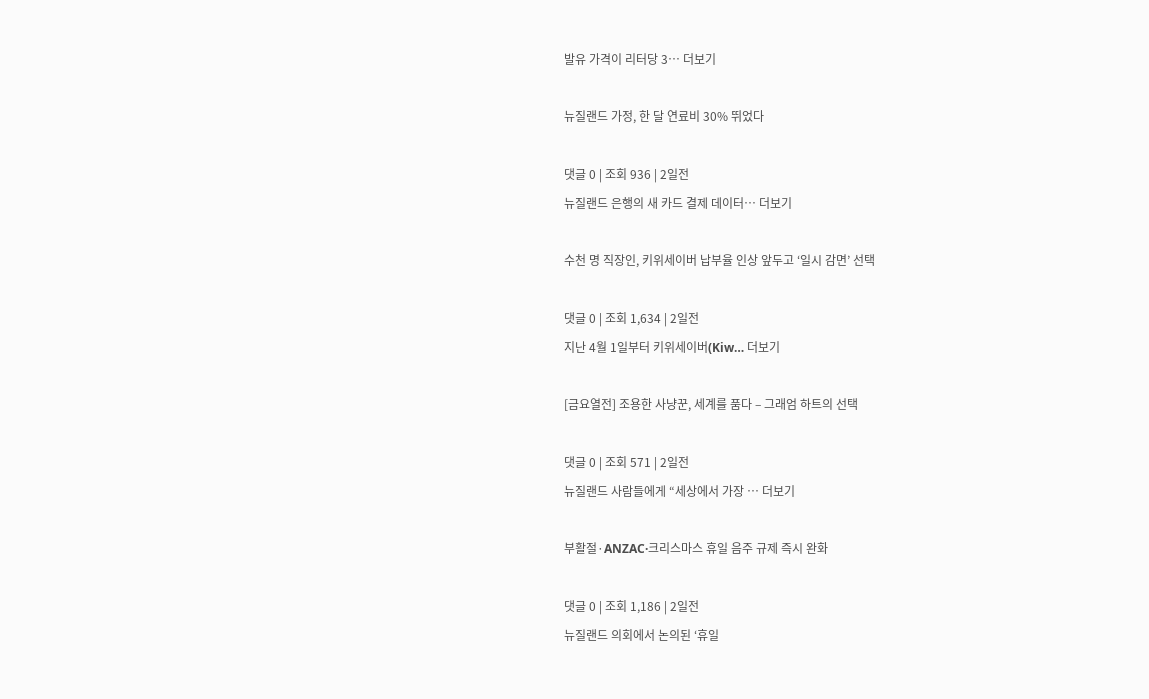발유 가격이 리터당 3… 더보기

뉴질랜드 가정, 한 달 연료비 30% 뛰었다

댓글 0 | 조회 936 | 2일전
뉴질랜드 은행의 새 카드 결제 데이터… 더보기

수천 명 직장인, 키위세이버 납부율 인상 앞두고 ‘일시 감면’ 선택

댓글 0 | 조회 1,634 | 2일전
지난 4월 1일부터 키위세이버(Kiw… 더보기

[금요열전] 조용한 사냥꾼, 세계를 품다 – 그래엄 하트의 선택

댓글 0 | 조회 571 | 2일전
뉴질랜드 사람들에게 “세상에서 가장 … 더보기

부활절·ANZAC·크리스마스 휴일 음주 규제 즉시 완화

댓글 0 | 조회 1,186 | 2일전
뉴질랜드 의회에서 논의된 ‘휴일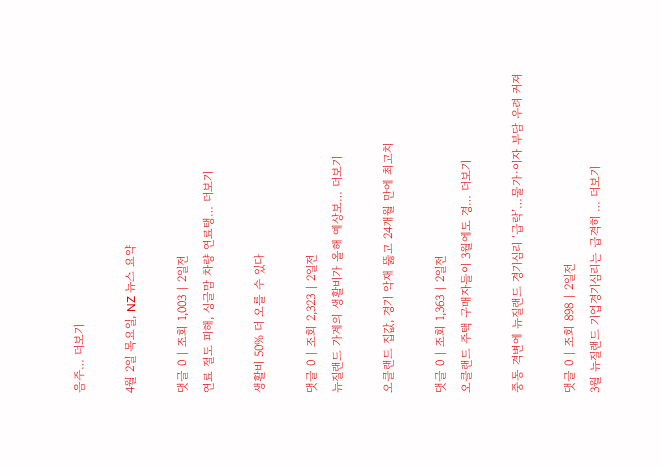음주… 더보기

4월 2일 목요일, NZ 뉴스 요약

댓글 0 | 조회 1,003 | 2일전
연료 절도 피해, 싱글맘 차량 연료탱… 더보기

생활비 50% 더 오를 수 있다

댓글 0 | 조회 2,323 | 2일전
뉴질랜드 가계의 생활비가 올해 예상보… 더보기

오클랜드 집값, 경기 악재 뚫고 24개월 만에 최고치

댓글 0 | 조회 1,363 | 2일전
오클랜드 주택 구매자들이 3월에도 경… 더보기

중동 격변에 뉴질랜드 경기심리 ‘급락’…물가·이자 부담 우려 커져

댓글 0 | 조회 898 | 2일전
3월 뉴질랜드 기업경기심리는 급격히 … 더보기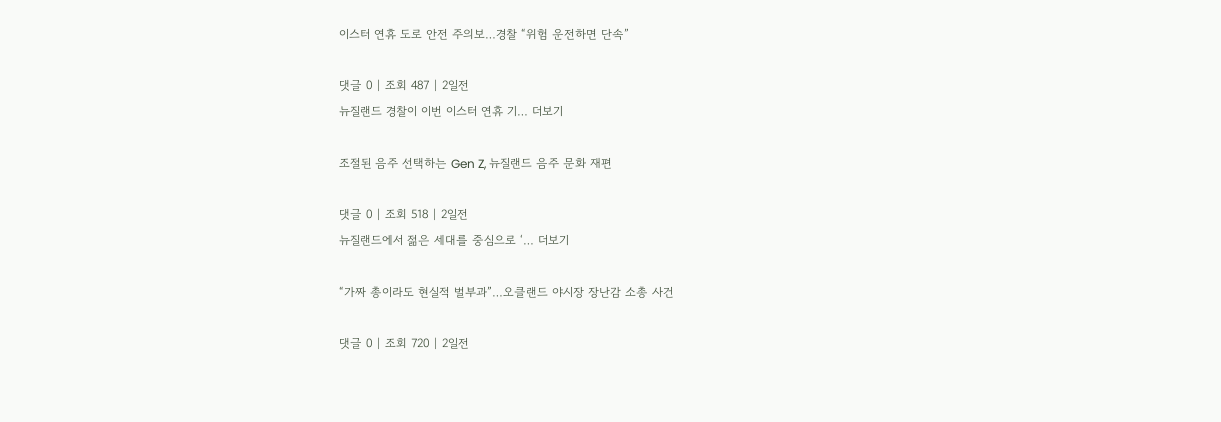이스터 연휴 도로 안전 주의보…경찰 “위험 운전하면 단속”

댓글 0 | 조회 487 | 2일전
뉴질랜드 경찰이 이번 이스터 연휴 기… 더보기

조절된 음주 선택하는 Gen Z, 뉴질랜드 음주 문화 재편

댓글 0 | 조회 518 | 2일전
뉴질랜드에서 젊은 세대를 중심으로 ‘… 더보기

“가짜 총이라도 현실적 벌부과”…오클랜드 야시장 장난감 소총 사건

댓글 0 | 조회 720 | 2일전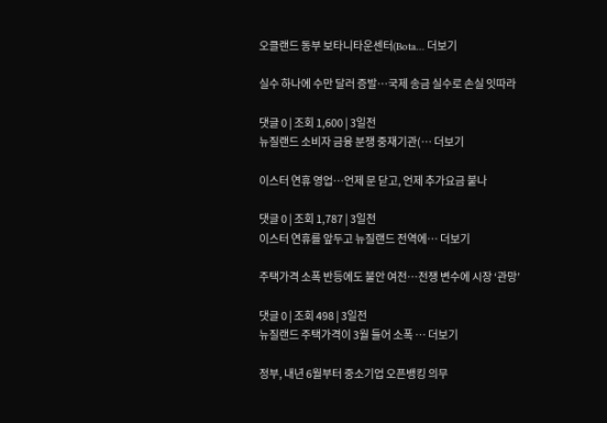오클랜드 동부 보타니타운센터(Bota… 더보기

실수 하나에 수만 달러 증발…국제 송금 실수로 손실 잇따라

댓글 0 | 조회 1,600 | 3일전
뉴질랜드 소비자 금융 분쟁 중재기관(… 더보기

이스터 연휴 영업…언제 문 닫고, 언제 추가요금 붙나

댓글 0 | 조회 1,787 | 3일전
이스터 연휴를 앞두고 뉴질랜드 전역에… 더보기

주택가격 소폭 반등에도 불안 여전…전쟁 변수에 시장 ‘관망’

댓글 0 | 조회 498 | 3일전
뉴질랜드 주택가격이 3월 들어 소폭 … 더보기

정부, 내년 6월부터 중소기업 오픈뱅킹 의무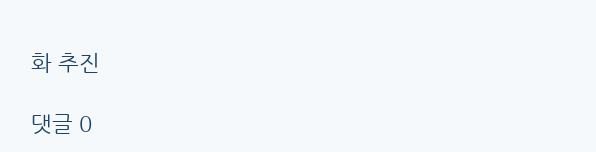화 추진

댓글 0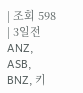| 조회 598 | 3일전
ANZ, ASB, BNZ, 키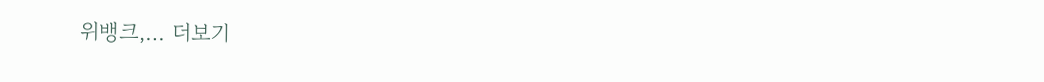위뱅크,… 더보기